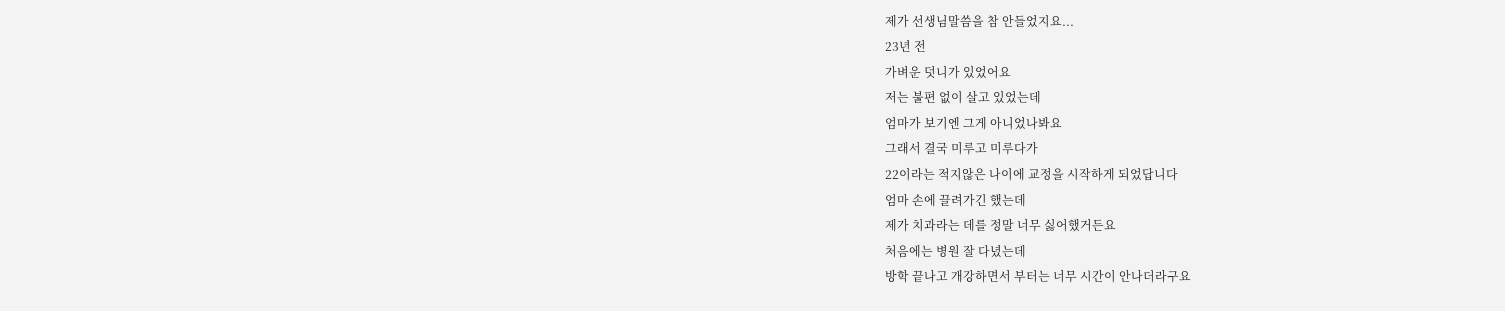제가 선생님말씀을 참 안들었지요...
23년 전
가벼운 덧니가 있었어요
저는 불편 없이 살고 있었는데
엄마가 보기엔 그게 아니었나봐요
그래서 결국 미루고 미루다가
22이라는 적지않은 나이에 교정을 시작하게 되었답니다
엄마 손에 끌려가긴 했는데
제가 치과라는 데를 정말 너무 싫어했거든요
처음에는 병원 잘 다녔는데
방학 끝나고 개강하면서 부터는 너무 시간이 안나더라구요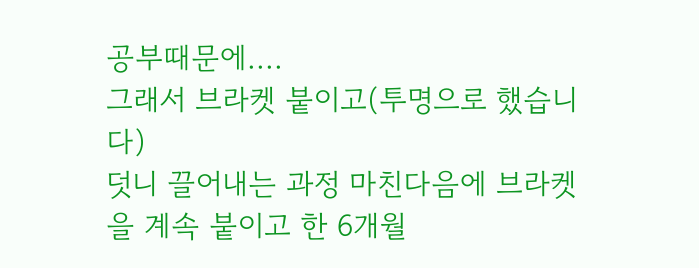공부때문에....
그래서 브라켓 붙이고(투명으로 했습니다)
덧니 끌어내는 과정 마친다음에 브라켓을 계속 붙이고 한 6개월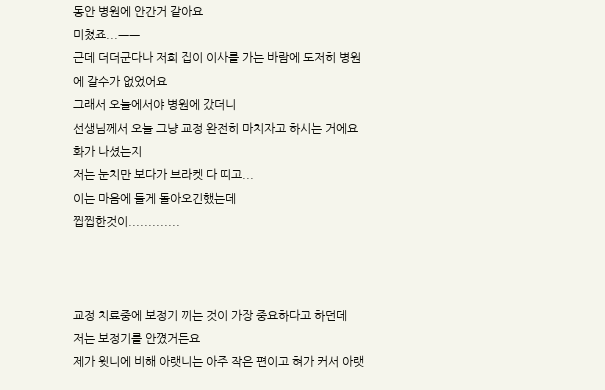동안 병원에 안간거 같아요
미쳤죠...ㅡㅡ
근데 더더군다나 저희 집이 이사를 가는 바람에 도저히 병원에 갈수가 없었어요
그래서 오늘에서야 병원에 갔더니
선생님께서 오늘 그냥 교정 완전히 마치자고 하시는 거에요
화가 나셨는지
저는 눈치만 보다가 브라켓 다 띠고...
이는 마음에 들게 돌아오긴했는데
찝찝한것이.............



교정 치료중에 보정기 끼는 것이 가장 중요하다고 하던데
저는 보정기를 안꼈거든요
제가 윗니에 비해 아랫니는 아주 작은 편이고 혀가 커서 아랫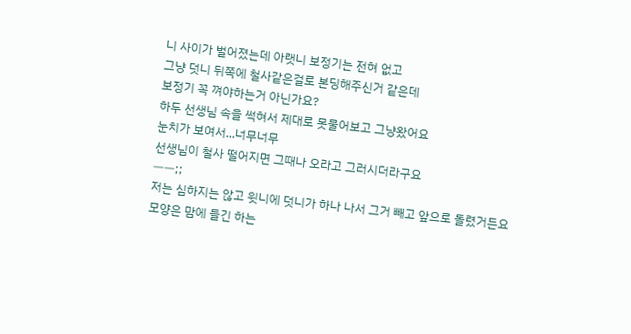니 사이가 벌어졌는데 아랫니 보정기는 전혀 없고
그냥 덧니 뒤쪽에 철사같은걸로 본딩해주신거 같은데
보정기 꼭 껴야하는거 아닌가요?
하두 선생님 속을 썩혀서 제대로 못물어보고 그냥왔어요
눈치가 보여서...너무너무
선생님이 철사 떨어지면 그때나 오라고 그러시더라구요
ㅡㅡ;;
저는 심하지는 않고 윗니에 덧니가 하나 나서 그거 빼고 앞으로 돌렸거든요
모양은 맘에 들긴 하는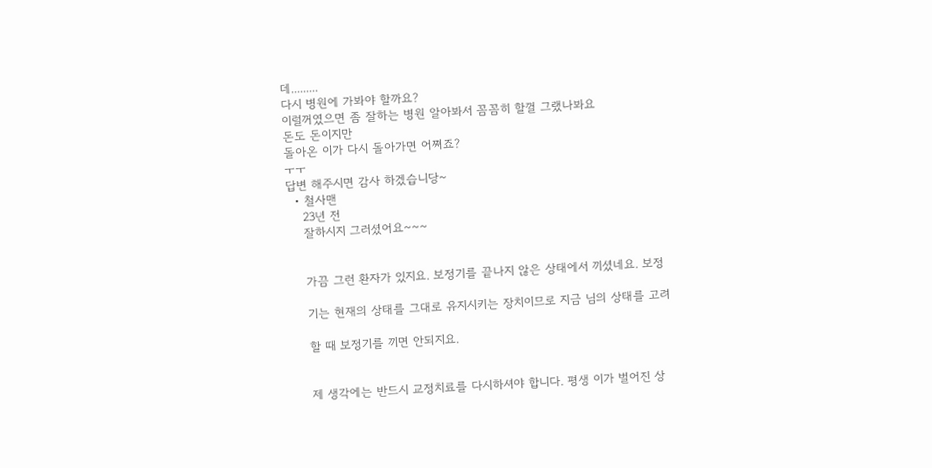데.........
다시 병원에 가봐야 할까요?
이럴꺼였으면 좀 잘하는 병원 알아봐서 꼼꼼히 할껄 그랬나봐요
돈도 돈이지만
돌아온 이가 다시 돌아가면 어쪄죠?
ㅜㅜ
답변 해주시면 감사 하겠습니당~
  • 철사맨
    23년 전
    잘하시지 그러셨어요~~~


    가끔 그런 환자가 있지요. 보정기를 끝나지 않은 상태에서 끼셨네요. 보정

    기는 현재의 상태를 그대로 유지시키는 장치이므로 지금 님의 상태를 고려

    할 때 보정기를 끼면 안되지요.


    제 생각에는 반드시 교정치료를 다시하셔야 합니다. 평생 이가 벌어진 상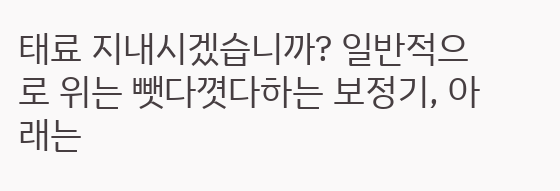태료 지내시겠습니까? 일반적으로 위는 뺏다꼇다하는 보정기, 아래는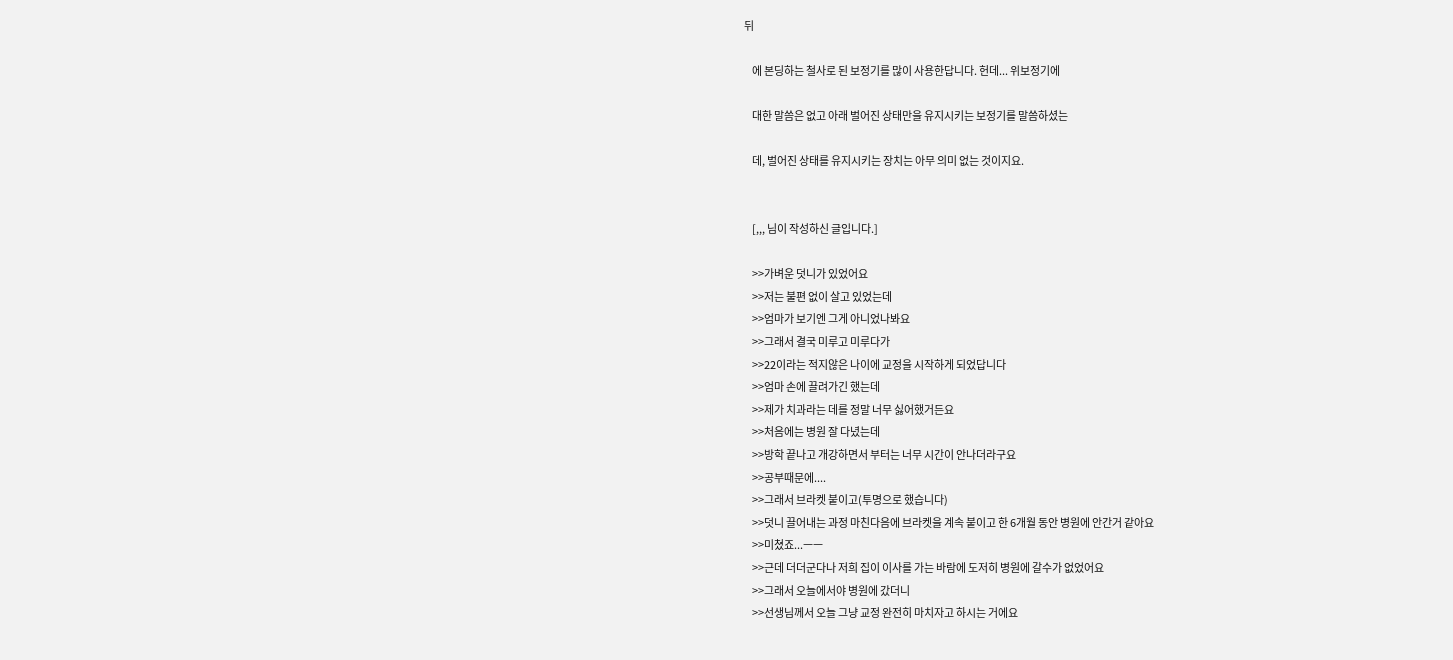뒤

    에 본딩하는 철사로 된 보정기를 많이 사용한답니다. 헌데... 위보정기에

    대한 말씀은 없고 아래 벌어진 상태만을 유지시키는 보정기를 말씀하셨는

    데, 벌어진 상태를 유지시키는 장치는 아무 의미 없는 것이지요.


    [,,, 님이 작성하신 글입니다.]

    >>가벼운 덧니가 있었어요
    >>저는 불편 없이 살고 있었는데
    >>엄마가 보기엔 그게 아니었나봐요
    >>그래서 결국 미루고 미루다가
    >>22이라는 적지않은 나이에 교정을 시작하게 되었답니다
    >>엄마 손에 끌려가긴 했는데
    >>제가 치과라는 데를 정말 너무 싫어했거든요
    >>처음에는 병원 잘 다녔는데
    >>방학 끝나고 개강하면서 부터는 너무 시간이 안나더라구요
    >>공부때문에....
    >>그래서 브라켓 붙이고(투명으로 했습니다)
    >>덧니 끌어내는 과정 마친다음에 브라켓을 계속 붙이고 한 6개월 동안 병원에 안간거 같아요
    >>미쳤죠...ㅡㅡ
    >>근데 더더군다나 저희 집이 이사를 가는 바람에 도저히 병원에 갈수가 없었어요
    >>그래서 오늘에서야 병원에 갔더니
    >>선생님께서 오늘 그냥 교정 완전히 마치자고 하시는 거에요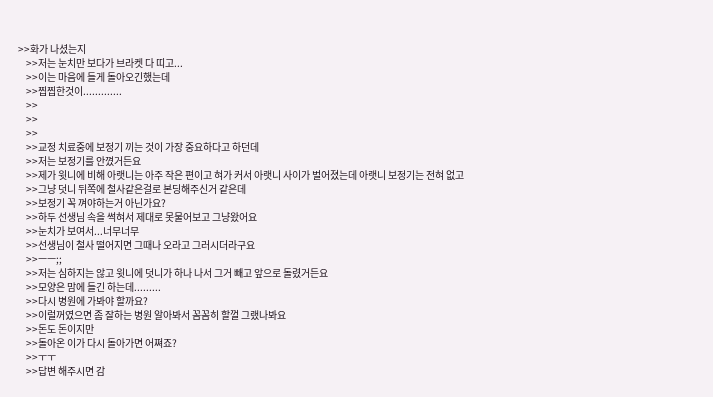>>화가 나셨는지
    >>저는 눈치만 보다가 브라켓 다 띠고...
    >>이는 마음에 들게 돌아오긴했는데
    >>찝찝한것이.............
    >>
    >>
    >>
    >>교정 치료중에 보정기 끼는 것이 가장 중요하다고 하던데
    >>저는 보정기를 안꼈거든요
    >>제가 윗니에 비해 아랫니는 아주 작은 편이고 혀가 커서 아랫니 사이가 벌어졌는데 아랫니 보정기는 전혀 없고
    >>그냥 덧니 뒤쪽에 철사같은걸로 본딩해주신거 같은데
    >>보정기 꼭 껴야하는거 아닌가요?
    >>하두 선생님 속을 썩혀서 제대로 못물어보고 그냥왔어요
    >>눈치가 보여서...너무너무
    >>선생님이 철사 떨어지면 그때나 오라고 그러시더라구요
    >>ㅡㅡ;;
    >>저는 심하지는 않고 윗니에 덧니가 하나 나서 그거 빼고 앞으로 돌렸거든요
    >>모양은 맘에 들긴 하는데.........
    >>다시 병원에 가봐야 할까요?
    >>이럴꺼였으면 좀 잘하는 병원 알아봐서 꼼꼼히 할껄 그랬나봐요
    >>돈도 돈이지만
    >>돌아온 이가 다시 돌아가면 어쪄죠?
    >>ㅜㅜ
    >>답변 해주시면 감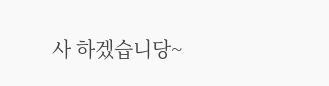사 하겠습니당~